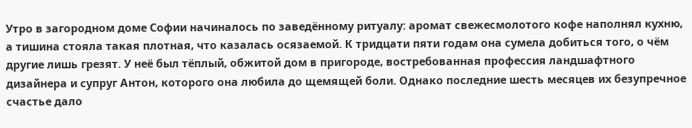Утро в загородном доме Софии начиналось по заведённому ритуалу: аромат свежесмолотого кофе наполнял кухню, а тишина стояла такая плотная, что казалась осязаемой. К тридцати пяти годам она сумела добиться того, о чём другие лишь грезят. У неё был тёплый, обжитой дом в пригороде, востребованная профессия ландшафтного дизайнера и супруг Антон, которого она любила до щемящей боли. Однако последние шесть месяцев их безупречное счастье дало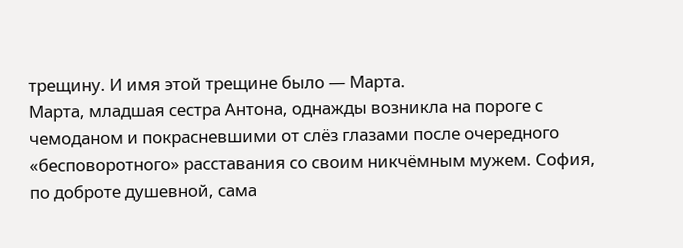трещину. И имя этой трещине было — Марта.
Марта, младшая сестра Антона, однажды возникла на пороге с чемоданом и покрасневшими от слёз глазами после очередного «бесповоротного» расставания со своим никчёмным мужем. София, по доброте душевной, сама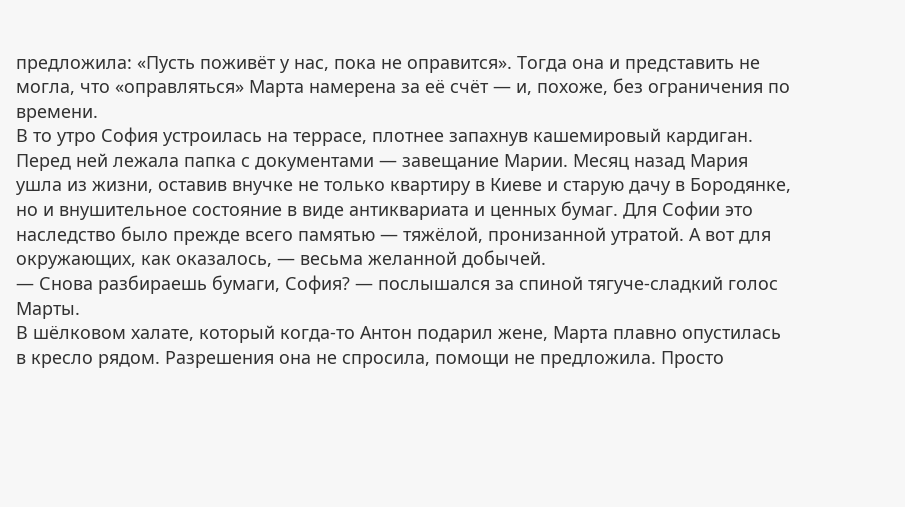предложила: «Пусть поживёт у нас, пока не оправится». Тогда она и представить не могла, что «оправляться» Марта намерена за её счёт — и, похоже, без ограничения по времени.
В то утро София устроилась на террасе, плотнее запахнув кашемировый кардиган. Перед ней лежала папка с документами — завещание Марии. Месяц назад Мария ушла из жизни, оставив внучке не только квартиру в Киеве и старую дачу в Бородянке, но и внушительное состояние в виде антиквариата и ценных бумаг. Для Софии это наследство было прежде всего памятью — тяжёлой, пронизанной утратой. А вот для окружающих, как оказалось, — весьма желанной добычей.
— Снова разбираешь бумаги, София? — послышался за спиной тягуче-сладкий голос Марты.
В шёлковом халате, который когда-то Антон подарил жене, Марта плавно опустилась в кресло рядом. Разрешения она не спросила, помощи не предложила. Просто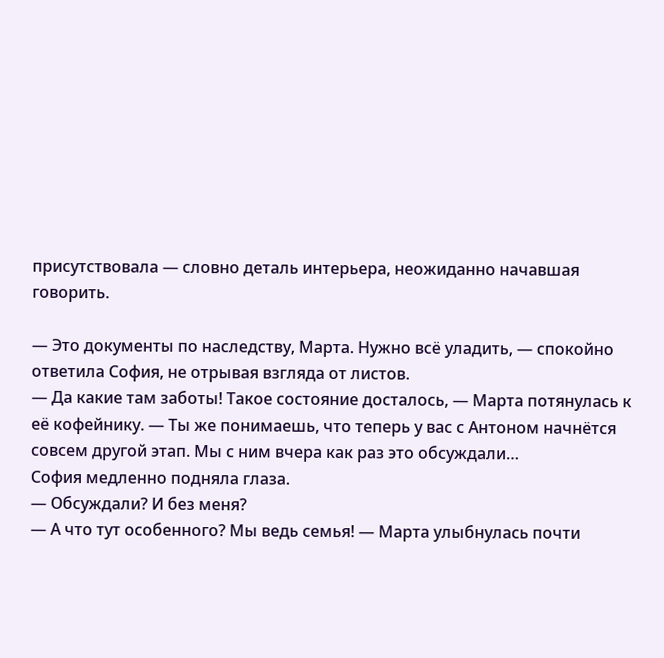присутствовала — словно деталь интерьера, неожиданно начавшая говорить.

— Это документы по наследству, Марта. Нужно всё уладить, — спокойно ответила София, не отрывая взгляда от листов.
— Да какие там заботы! Такое состояние досталось, — Марта потянулась к её кофейнику. — Ты же понимаешь, что теперь у вас с Антоном начнётся совсем другой этап. Мы с ним вчера как раз это обсуждали…
София медленно подняла глаза.
— Обсуждали? И без меня?
— А что тут особенного? Мы ведь семья! — Марта улыбнулась почти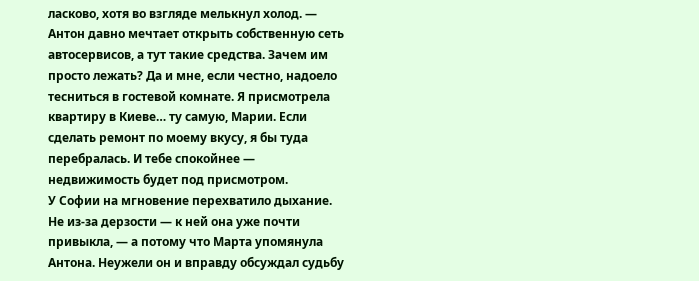ласково, хотя во взгляде мелькнул холод. — Антон давно мечтает открыть собственную сеть автосервисов, а тут такие средства. Зачем им просто лежать? Да и мне, если честно, надоело тесниться в гостевой комнате. Я присмотрела квартиру в Киеве… ту самую, Марии. Если сделать ремонт по моему вкусу, я бы туда перебралась. И тебе спокойнее — недвижимость будет под присмотром.
У Софии на мгновение перехватило дыхание. Не из-за дерзости — к ней она уже почти привыкла, — а потому что Марта упомянула Антона. Неужели он и вправду обсуждал судьбу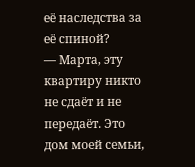её наследства за её спиной?
— Марта, эту квартиру никто не сдаёт и не передаёт. Это дом моей семьи,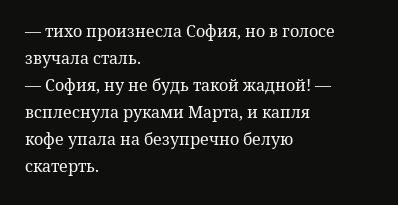— тихо произнесла София, но в голосе звучала сталь.
— София, ну не будь такой жадной! — всплеснула руками Марта, и капля кофе упала на безупречно белую скатерть.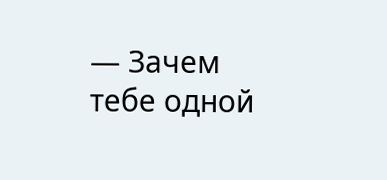— Зачем тебе одной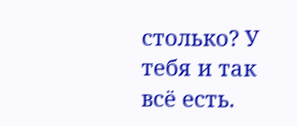столько? У тебя и так всё есть.